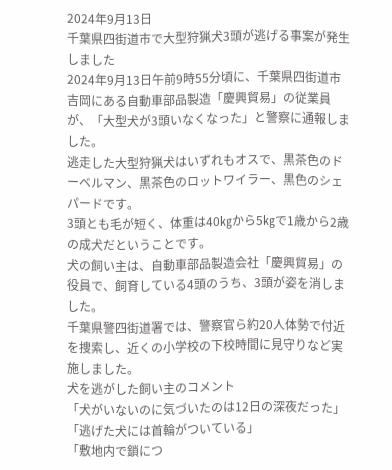2024年9月13日
千葉県四街道市で大型狩猟犬3頭が逃げる事案が発生しました
2024年9月13日午前9時55分頃に、千葉県四街道市吉岡にある自動車部品製造「慶興貿易」の従業員が、「大型犬が3頭いなくなった」と警察に通報しました。
逃走した大型狩猟犬はいずれもオスで、黒茶色のドーベルマン、黒茶色のロットワイラー、黒色のシェパードです。
3頭とも毛が短く、体重は40㎏から5㎏で1歳から2歳の成犬だということです。
犬の飼い主は、自動車部品製造会社「慶興貿易」の役員で、飼育している4頭のうち、3頭が姿を消しました。
千葉県警四街道署では、警察官ら約20人体勢で付近を捜索し、近くの小学校の下校時間に見守りなど実施しました。
犬を逃がした飼い主のコメント
「犬がいないのに気づいたのは12日の深夜だった」
「逃げた犬には首輪がついている」
「敷地内で鎖につ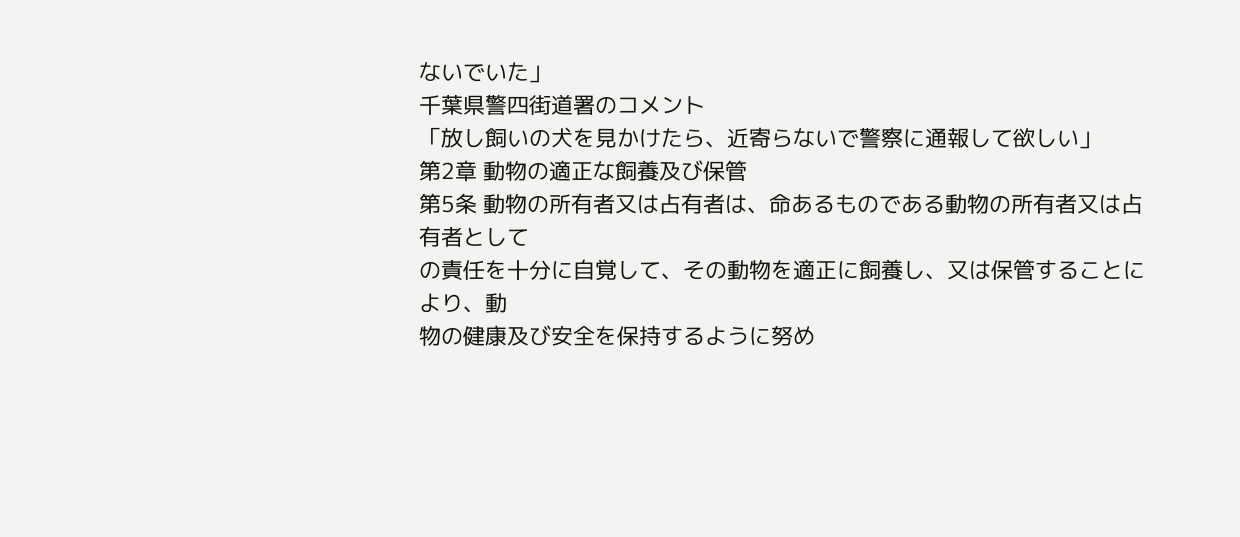ないでいた」
千葉県警四街道署のコメント
「放し飼いの犬を見かけたら、近寄らないで警察に通報して欲しい」
第2章 動物の適正な飼養及び保管
第5条 動物の所有者又は占有者は、命あるものである動物の所有者又は占有者として
の責任を十分に自覚して、その動物を適正に飼養し、又は保管することにより、動
物の健康及び安全を保持するように努め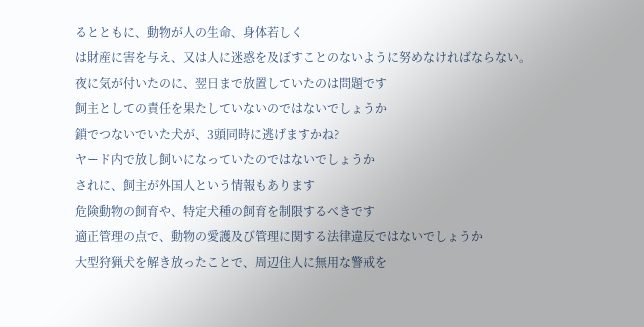るとともに、動物が人の生命、身体若しく
は財産に害を与え、又は人に迷惑を及ぼすことのないように努めなければならない。
夜に気が付いたのに、翌日まで放置していたのは問題です
飼主としての責任を果たしていないのではないでしょうか
鎖でつないでいた犬が、3頭同時に逃げますかね?
ヤード内で放し飼いになっていたのではないでしょうか
されに、飼主が外国人という情報もあります
危険動物の飼育や、特定犬種の飼育を制限するべきです
適正管理の点で、動物の愛護及び管理に関する法律違反ではないでしょうか
大型狩猟犬を解き放ったことで、周辺住人に無用な警戒を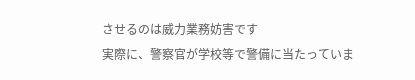させるのは威力業務妨害です
実際に、警察官が学校等で警備に当たっていま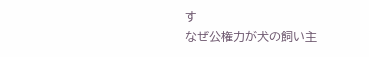す
なぜ公権力が犬の飼い主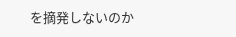を摘発しないのか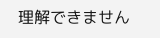理解できません